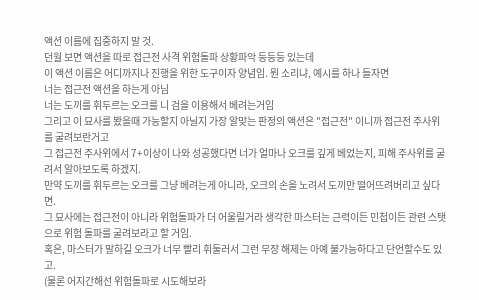액션 이름에 집중하지 말 것.
던월 보면 액션을 따로 접근전 사격 위험돌파 상황파악 등등등 있는데
이 액션 이름은 어디까지나 진행을 위한 도구이자 양념임. 뭔 소리냐, 예시를 하나 들자면
너는 접근전 액션을 하는게 아님
너는 도끼를 휘두르는 오크를 니 검을 이용해서 베려는거임
그리고 이 묘사를 봤을때 가능할지 아닐지 가장 알맞는 판정의 액션은 "접근전" 이니까 접근전 주사위를 굴려보란거고
그 접근전 주사위에서 7+이상이 나와 성공했다면 너가 얼마나 오크를 깊게 베었는지, 피해 주사위를 굴려서 알아보도록 하겠지.
만약 도끼를 휘두르는 오크를 그냥 베려는게 아니라, 오크의 손을 노려서 도끼만 떨어뜨려버리고 싶다면.
그 묘사에는 접근전이 아니라 위험돌파가 더 어울릴거라 생각한 마스터는 근력이든 민첩이든 관련 스탯으로 위험 돌파를 굴려보라고 할 거임.
혹은, 마스터가 말하길 오크가 너무 빨리 휘둘러서 그런 무장 해제는 아예 불가능하다고 단언할수도 있고.
(물론 어지간해선 위험돌파로 시도해보라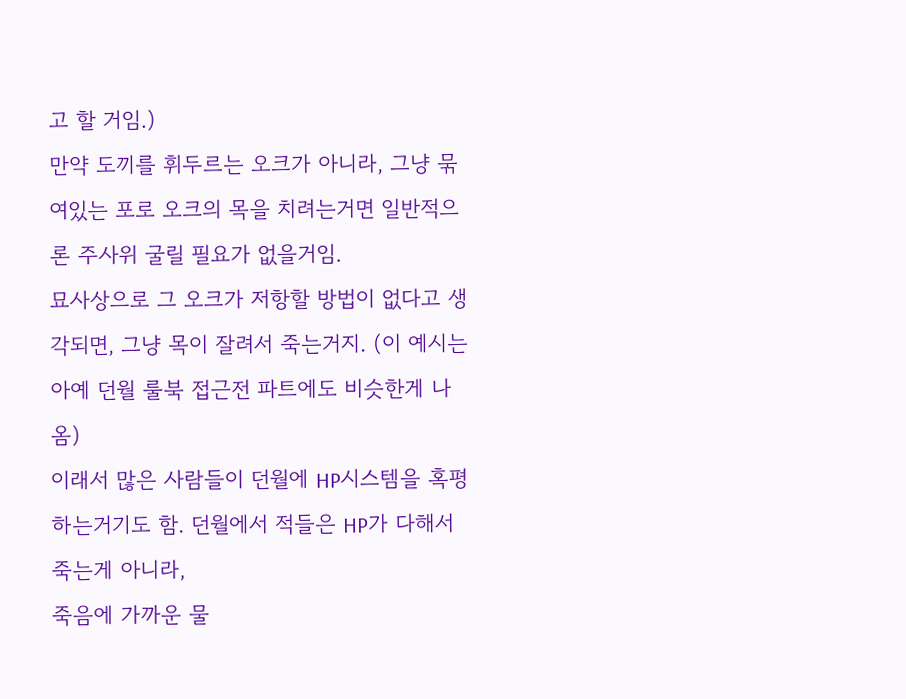고 할 거임.)
만약 도끼를 휘두르는 오크가 아니라, 그냥 묶여있는 포로 오크의 목을 치려는거면 일반적으론 주사위 굴릴 필요가 없을거임.
묘사상으로 그 오크가 저항할 방법이 없다고 생각되면, 그냥 목이 잘려서 죽는거지. (이 예시는 아예 던월 룰북 접근전 파트에도 비슷한게 나옴)
이래서 많은 사람들이 던월에 HP시스템을 혹평하는거기도 함. 던월에서 적들은 HP가 다해서 죽는게 아니라,
죽음에 가까운 물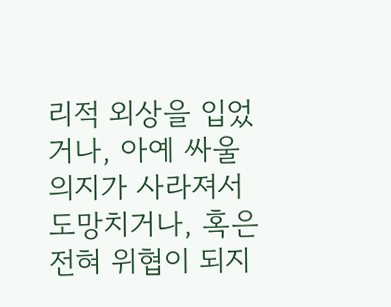리적 외상을 입었거나, 아예 싸울 의지가 사라져서 도망치거나, 혹은 전혀 위협이 되지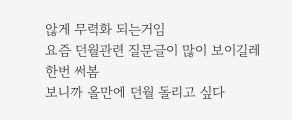않게 무력화 되는거임
요즘 던월관련 질문글이 많이 보이길레 한번 써봄
보니까 올만에 던월 돌리고 싶다